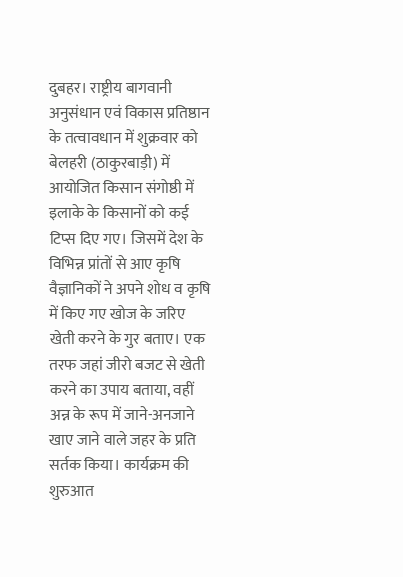दुबहर। राष्ट्रीय बागवानी अनुसंधान एवं विकास प्रतिष्ठान के तत्वावधान में शुक्रवार को बेलहरी (ठाकुरबाड़ी) में आयोजित किसान संगोष्ठी में इलाके के किसानों को कई टिप्स दिए गए। जिसमें देश के विभिन्न प्रांतों से आए कृषि वैज्ञानिकों ने अपने शोध व कृषि में किए गए खोज के जरिए खेती करने के गुर बताए। एक तरफ जहां जीरो बजट से खेती करने का उपाय बताया, वहीं अन्न के रूप में जाने-अनजाने खाए जाने वाले जहर के प्रति सर्तक किया। कार्यक्रम की शुरुआत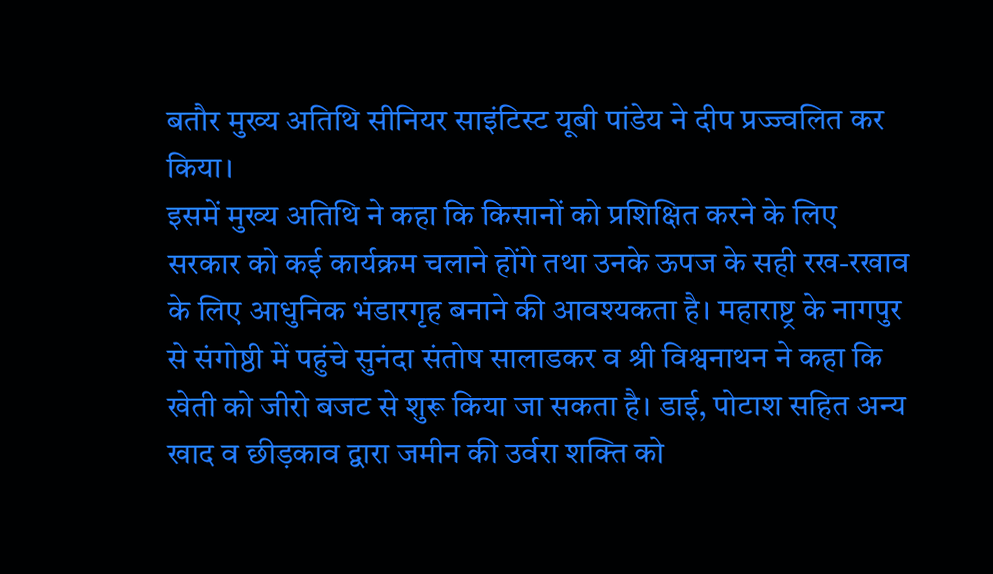बतौर मुख्य अतिथि सीनियर साइंटिस्ट यूबी पांडेय ने दीप प्रज्ज्वलित कर किया।
इसमें मुख्य अतिथि ने कहा कि किसानों को प्रशिक्षित करने के लिए सरकार को कई कार्यक्रम चलाने होंगे तथा उनके ऊपज के सही रख-रखाव के लिए आधुनिक भंडारगृह बनाने की आवश्यकता है। महाराष्ट्र के नागपुर से संगोष्ठी में पहुंचे सुनंदा संतोष सालाडकर व श्री विश्वनाथन ने कहा कि खेती को जीरो बजट से शुरू किया जा सकता है। डाई, पोटाश सहित अन्य खाद व छीड़काव द्वारा जमीन की उर्वरा शक्ति को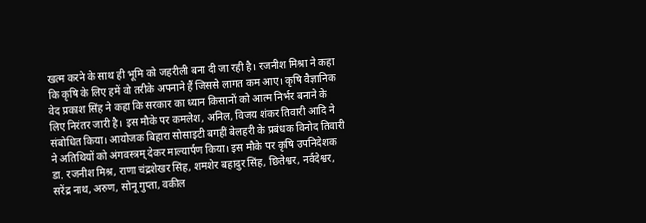खत्म करने के साथ ही भूमि को जहरीली बना दी जा रही है। रजनीश मिश्रा ने कहा कि कृषि के लिए हमें वो तरीके अपनाने हैं जिससे लागत कम आए। कृषि वैज्ञानिक वेद प्रकाश सिंह ने कहा कि सरकार का ध्यान किसानों को आत्म निर्भर बनाने के लिए निरंतर जारी है। इस मौके पर कमलेश, अनिल, विजय शंकर तिवारी आदि ने संबोधित किया। आयोजक बिहारा सोसाइटी बगहीं बेलहरी के प्रबंधक विनोद तिवारी ने अतिथियों को अंगवस्त्रम् देकर माल्यार्पण किया। इस मौके पर कृषि उपनिदेशक डा. रजनीश मिश्र, राणा चंद्रशेखर सिंह, शमशेर बहादुर सिंह, छितेश्वर, नर्वदेश्वर, सरेंद्र नाथ, अरुण, सोनू गुप्ता, वकील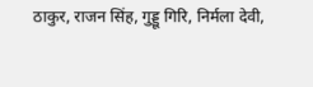ठाकुर, राजन सिंह, गुड्डू गिरि, निर्मला देवी,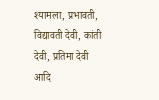श्यामला, प्रभावती, विद्यावती देवी, कांती देवी, प्रतिमा देवी आदि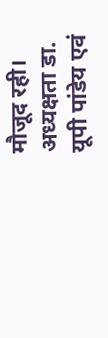मौजूद रही। अध्यक्षता डा. यूपी पांडेय एवं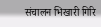संचालन भिखारी गिरि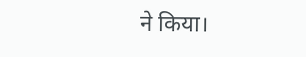ने किया।